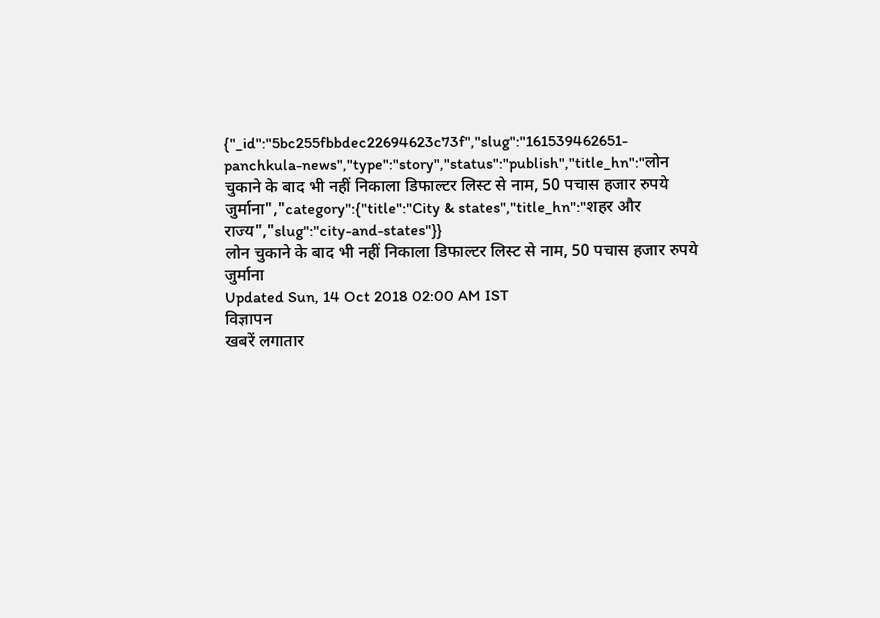{"_id":"5bc255fbbdec22694623c73f","slug":"161539462651-panchkula-news","type":"story","status":"publish","title_hn":"लोन चुकाने के बाद भी नहीं निकाला डिफाल्टर लिस्ट से नाम, 50 पचास हजार रुपये जुर्माना","category":{"title":"City & states","title_hn":"शहर और राज्य","slug":"city-and-states"}}
लोन चुकाने के बाद भी नहीं निकाला डिफाल्टर लिस्ट से नाम, 50 पचास हजार रुपये जुर्माना
Updated Sun, 14 Oct 2018 02:00 AM IST
विज्ञापन
खबरें लगातार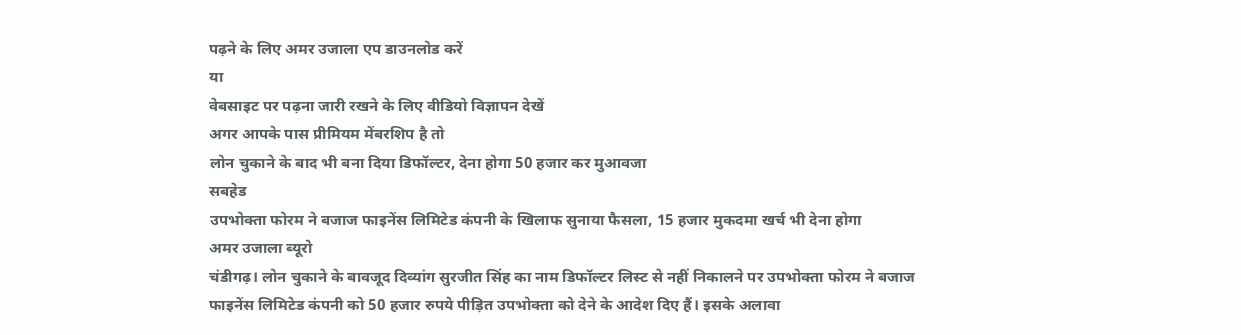पढ़ने के लिए अमर उजाला एप डाउनलोड करें
या
वेबसाइट पर पढ़ना जारी रखने के लिए वीडियो विज्ञापन देखें
अगर आपके पास प्रीमियम मेंबरशिप है तो
लोन चुकाने के बाद भी बना दिया डिफॉल्टर, देना होगा 50 हजार कर मुआवजा
सबहेड
उपभोक्ता फोरम ने बजाज फाइनेंस लिमिटेड कंपनी के खिलाफ सुनाया फैसला, 15 हजार मुकदमा खर्च भी देना होगा
अमर उजाला ब्यूरो
चंडीगढ़। लोन चुकाने के बावजूद दिव्यांग सुरजीत सिंह का नाम डिफॉल्टर लिस्ट से नहीं निकालने पर उपभोक्ता फोरम ने बजाज फाइनेंस लिमिटेड कंपनी को 50 हजार रुपये पीड़ित उपभोक्ता को देने के आदेश दिए हैं। इसके अलावा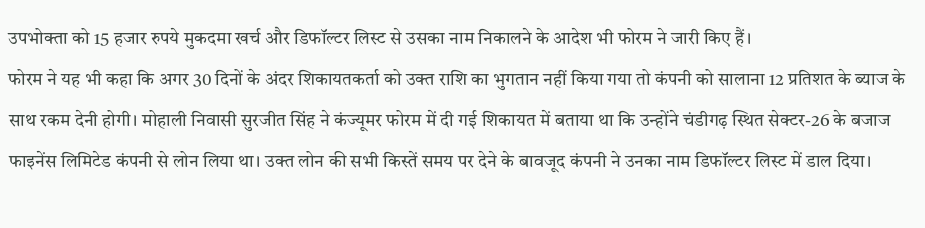उपभोक्ता को 15 हजार रुपये मुकदमा खर्च और डिफॉल्टर लिस्ट से उसका नाम निकालने के आदेश भी फोरम ने जारी किए हैं।
फोरम ने यह भी कहा कि अगर 30 दिनों के अंदर शिकायतकर्ता को उक्त राशि का भुगतान नहीं किया गया तो कंपनी को सालाना 12 प्रतिशत के ब्याज के साथ रकम देनी होगी। मोहाली निवासी सुरजीत सिंह ने कंज्यूमर फोरम में दी गई शिकायत में बताया था कि उन्होंने चंडीगढ़ स्थित सेक्टर-26 के बजाज फाइनेंस लिमिटेड कंपनी से लोन लिया था। उक्त लोन की सभी किस्तें समय पर देने के बावजूद कंपनी ने उनका नाम डिफॉल्टर लिस्ट में डाल दिया।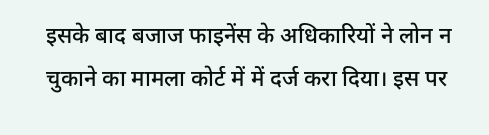इसके बाद बजाज फाइनेंस के अधिकारियों ने लोन न चुकाने का मामला कोर्ट में में दर्ज करा दिया। इस पर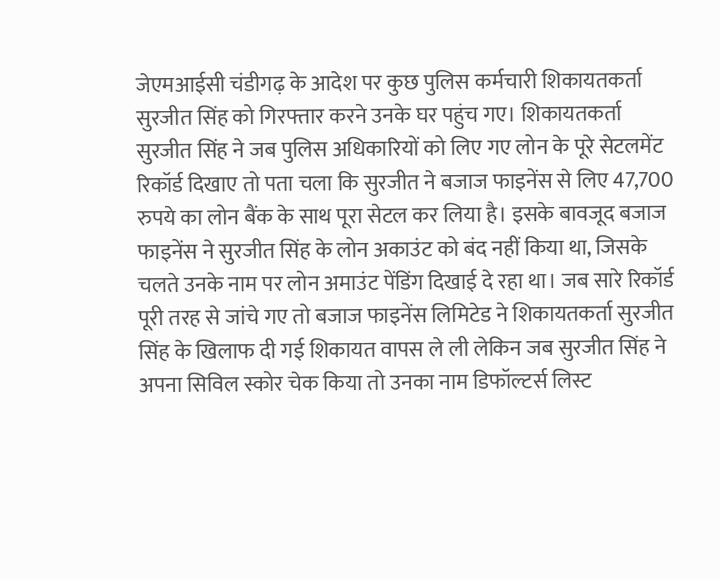जेएमआईसी चंडीगढ़ के आदेश पर कुछ पुलिस कर्मचारी शिकायतकर्ता सुरजीत सिंह को गिरफ्तार करने उनके घर पहुंच गए। शिकायतकर्ता सुरजीत सिंह ने जब पुलिस अधिकारियों को लिए गए लोन के पूरे सेटलमेंट रिकॉर्ड दिखाए तो पता चला कि सुरजीत ने बजाज फाइनेंस से लिए 47,700 रुपये का लोन बैंक के साथ पूरा सेटल कर लिया है। इसके बावजूद बजाज फाइनेंस ने सुरजीत सिंह के लोन अकाउंट को बंद नहीं किया था, जिसके चलते उनके नाम पर लोन अमाउंट पेंडिंग दिखाई दे रहा था। जब सारे रिकॉर्ड पूरी तरह से जांचे गए तो बजाज फाइनेंस लिमिटेड ने शिकायतकर्ता सुरजीत सिंह के खिलाफ दी गई शिकायत वापस ले ली लेकिन जब सुरजीत सिंह ने अपना सिविल स्कोर चेक किया तो उनका नाम डिफॉल्टर्स लिस्ट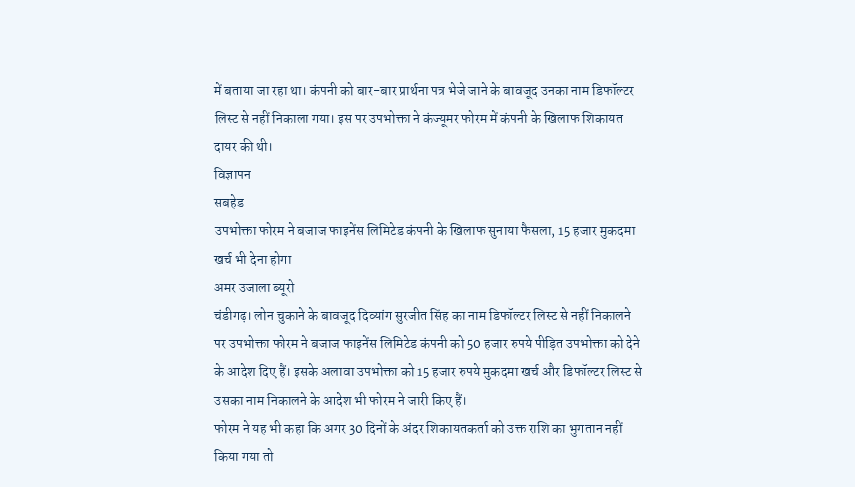में बताया जा रहा था। कंपनी को बार-बार प्रार्थना पत्र भेजे जाने के बावजूद उनका नाम डिफॉल्टर लिस्ट से नहीं निकाला गया। इस पर उपभोक्ता ने कंज्यूमर फोरम में कंपनी के खिलाफ शिकायत दायर की थी।
विज्ञापन
सबहेड
उपभोक्ता फोरम ने बजाज फाइनेंस लिमिटेड कंपनी के खिलाफ सुनाया फैसला, 15 हजार मुकदमा खर्च भी देना होगा
अमर उजाला ब्यूरो
चंडीगढ़। लोन चुकाने के बावजूद दिव्यांग सुरजीत सिंह का नाम डिफॉल्टर लिस्ट से नहीं निकालने पर उपभोक्ता फोरम ने बजाज फाइनेंस लिमिटेड कंपनी को 50 हजार रुपये पीड़ित उपभोक्ता को देने के आदेश दिए हैं। इसके अलावा उपभोक्ता को 15 हजार रुपये मुकदमा खर्च और डिफॉल्टर लिस्ट से उसका नाम निकालने के आदेश भी फोरम ने जारी किए हैं।
फोरम ने यह भी कहा कि अगर 30 दिनों के अंदर शिकायतकर्ता को उक्त राशि का भुगतान नहीं किया गया तो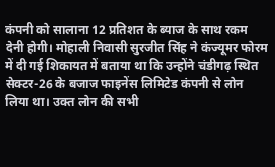कंपनी को सालाना 12 प्रतिशत के ब्याज के साथ रकम देनी होगी। मोहाली निवासी सुरजीत सिंह ने कंज्यूमर फोरम में दी गई शिकायत में बताया था कि उन्होंने चंडीगढ़ स्थित सेक्टर-26 के बजाज फाइनेंस लिमिटेड कंपनी से लोन लिया था। उक्त लोन की सभी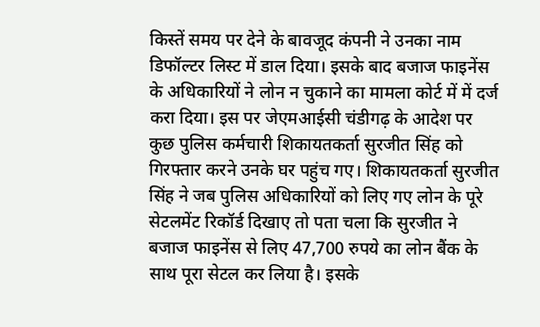किस्तें समय पर देने के बावजूद कंपनी ने उनका नाम डिफॉल्टर लिस्ट में डाल दिया। इसके बाद बजाज फाइनेंस के अधिकारियों ने लोन न चुकाने का मामला कोर्ट में में दर्ज करा दिया। इस पर जेएमआईसी चंडीगढ़ के आदेश पर कुछ पुलिस कर्मचारी शिकायतकर्ता सुरजीत सिंह को गिरफ्तार करने उनके घर पहुंच गए। शिकायतकर्ता सुरजीत सिंह ने जब पुलिस अधिकारियों को लिए गए लोन के पूरे सेटलमेंट रिकॉर्ड दिखाए तो पता चला कि सुरजीत ने बजाज फाइनेंस से लिए 47,700 रुपये का लोन बैंक के साथ पूरा सेटल कर लिया है। इसके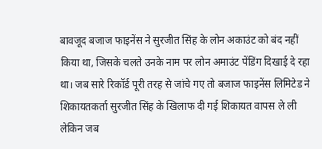बावजूद बजाज फाइनेंस ने सुरजीत सिंह के लोन अकाउंट को बंद नहीं किया था, जिसके चलते उनके नाम पर लोन अमाउंट पेंडिंग दिखाई दे रहा था। जब सारे रिकॉर्ड पूरी तरह से जांचे गए तो बजाज फाइनेंस लिमिटेड ने शिकायतकर्ता सुरजीत सिंह के खिलाफ दी गई शिकायत वापस ले ली लेकिन जब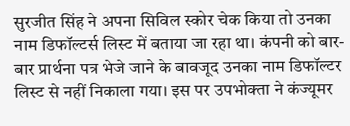सुरजीत सिंह ने अपना सिविल स्कोर चेक किया तो उनका नाम डिफॉल्टर्स लिस्ट में बताया जा रहा था। कंपनी को बार-बार प्रार्थना पत्र भेजे जाने के बावजूद उनका नाम डिफॉल्टर लिस्ट से नहीं निकाला गया। इस पर उपभोक्ता ने कंज्यूमर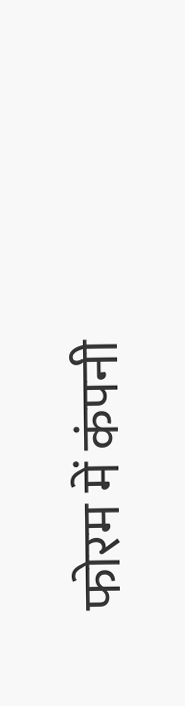फोरम में कंपनी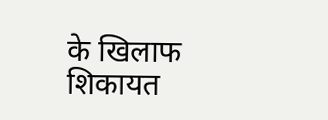के खिलाफ शिकायत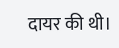दायर की थी।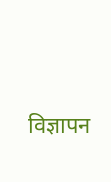विज्ञापन